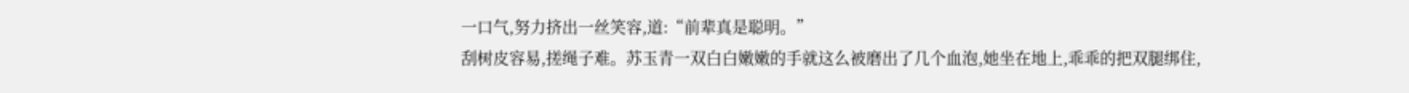一口气,努力挤出一丝笑容,道:“前辈真是聪明。”
刮树皮容易,搓绳子难。苏玉青一双白白嫩嫩的手就这么被磨出了几个血泡,她坐在地上,乖乖的把双腿绑住,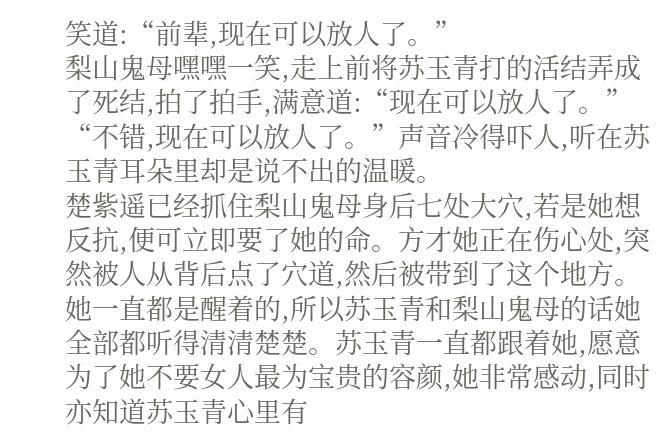笑道:“前辈,现在可以放人了。”
梨山鬼母嘿嘿一笑,走上前将苏玉青打的活结弄成了死结,拍了拍手,满意道:“现在可以放人了。”
“不错,现在可以放人了。”声音冷得吓人,听在苏玉青耳朵里却是说不出的温暖。
楚紫遥已经抓住梨山鬼母身后七处大穴,若是她想反抗,便可立即要了她的命。方才她正在伤心处,突然被人从背后点了穴道,然后被带到了这个地方。
她一直都是醒着的,所以苏玉青和梨山鬼母的话她全部都听得清清楚楚。苏玉青一直都跟着她,愿意为了她不要女人最为宝贵的容颜,她非常感动,同时亦知道苏玉青心里有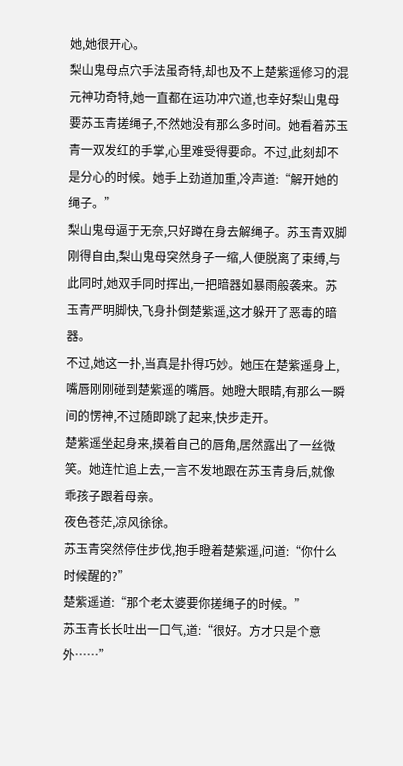她,她很开心。
梨山鬼母点穴手法虽奇特,却也及不上楚紫遥修习的混元神功奇特,她一直都在运功冲穴道,也幸好梨山鬼母要苏玉青搓绳子,不然她没有那么多时间。她看着苏玉青一双发红的手掌,心里难受得要命。不过,此刻却不是分心的时候。她手上劲道加重,冷声道:“解开她的绳子。”
梨山鬼母逼于无奈,只好蹲在身去解绳子。苏玉青双脚刚得自由,梨山鬼母突然身子一缩,人便脱离了束缚,与此同时,她双手同时挥出,一把暗器如暴雨般袭来。苏玉青严明脚快,飞身扑倒楚紫遥,这才躲开了恶毒的暗器。
不过,她这一扑,当真是扑得巧妙。她压在楚紫遥身上,嘴唇刚刚碰到楚紫遥的嘴唇。她瞪大眼睛,有那么一瞬间的愣神,不过随即跳了起来,快步走开。
楚紫遥坐起身来,摸着自己的唇角,居然露出了一丝微笑。她连忙追上去,一言不发地跟在苏玉青身后,就像乖孩子跟着母亲。
夜色苍茫,凉风徐徐。
苏玉青突然停住步伐,抱手瞪着楚紫遥,问道:“你什么时候醒的?”
楚紫遥道:“那个老太婆要你搓绳子的时候。”
苏玉青长长吐出一口气,道:“很好。方才只是个意外……”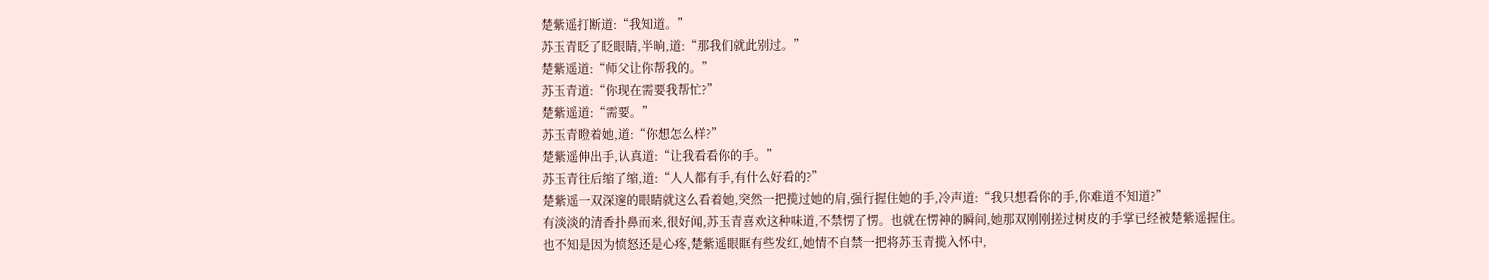楚紫遥打断道:“我知道。”
苏玉青眨了眨眼睛,半晌,道:“那我们就此别过。”
楚紫遥道:“师父让你帮我的。”
苏玉青道:“你现在需要我帮忙?”
楚紫遥道:“需要。”
苏玉青瞪着她,道:“你想怎么样?”
楚紫遥伸出手,认真道:“让我看看你的手。”
苏玉青往后缩了缩,道:“人人都有手,有什么好看的?”
楚紫遥一双深邃的眼睛就这么看着她,突然一把揽过她的肩,强行握住她的手,冷声道:“我只想看你的手,你难道不知道?”
有淡淡的清香扑鼻而来,很好闻,苏玉青喜欢这种味道,不禁愣了愣。也就在愣神的瞬间,她那双刚刚搓过树皮的手掌已经被楚紫遥握住。
也不知是因为愤怒还是心疼,楚紫遥眼眶有些发红,她情不自禁一把将苏玉青揽入怀中,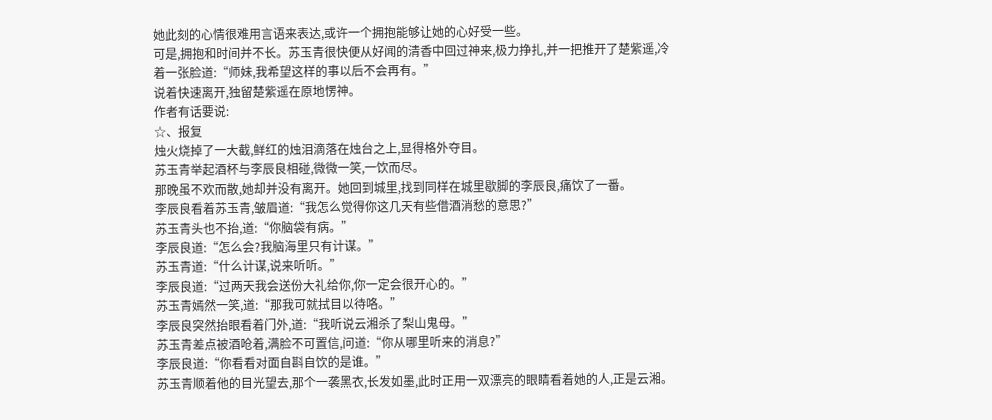她此刻的心情很难用言语来表达,或许一个拥抱能够让她的心好受一些。
可是,拥抱和时间并不长。苏玉青很快便从好闻的清香中回过神来,极力挣扎,并一把推开了楚紫遥,冷着一张脸道:“师妹,我希望这样的事以后不会再有。”
说着快速离开,独留楚紫遥在原地愣神。
作者有话要说:
☆、报复
烛火烧掉了一大截,鲜红的烛泪滴落在烛台之上,显得格外夺目。
苏玉青举起酒杯与李辰良相碰,微微一笑,一饮而尽。
那晚虽不欢而散,她却并没有离开。她回到城里,找到同样在城里歇脚的李辰良,痛饮了一番。
李辰良看着苏玉青,皱眉道:“我怎么觉得你这几天有些借酒消愁的意思?”
苏玉青头也不抬,道:“你脑袋有病。”
李辰良道:“怎么会?我脑海里只有计谋。”
苏玉青道:“什么计谋,说来听听。”
李辰良道:“过两天我会送份大礼给你,你一定会很开心的。”
苏玉青嫣然一笑,道:“那我可就拭目以待咯。”
李辰良突然抬眼看着门外,道:“我听说云湘杀了梨山鬼母。”
苏玉青差点被酒呛着,满脸不可置信,问道:“你从哪里听来的消息?”
李辰良道:“你看看对面自斟自饮的是谁。”
苏玉青顺着他的目光望去,那个一袭黑衣,长发如墨,此时正用一双漂亮的眼睛看着她的人,正是云湘。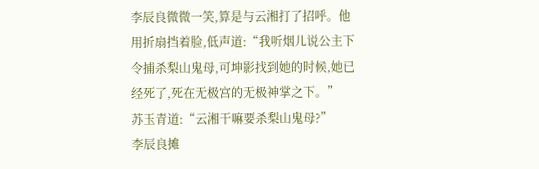李辰良微微一笑,算是与云湘打了招呼。他用折扇挡着脸,低声道:“我听烟儿说公主下令捕杀梨山鬼母,可坤影找到她的时候,她已经死了,死在无极宫的无极神掌之下。”
苏玉青道:“云湘干嘛要杀梨山鬼母?”
李辰良摊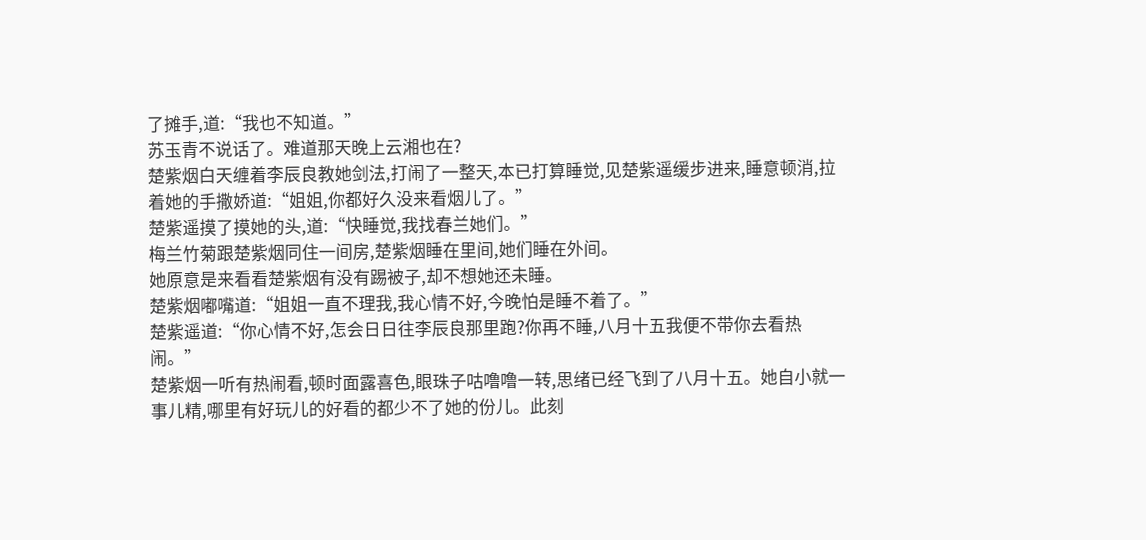了摊手,道:“我也不知道。”
苏玉青不说话了。难道那天晚上云湘也在?
楚紫烟白天缠着李辰良教她剑法,打闹了一整天,本已打算睡觉,见楚紫遥缓步进来,睡意顿消,拉着她的手撒娇道:“姐姐,你都好久没来看烟儿了。”
楚紫遥摸了摸她的头,道:“快睡觉,我找春兰她们。”
梅兰竹菊跟楚紫烟同住一间房,楚紫烟睡在里间,她们睡在外间。
她原意是来看看楚紫烟有没有踢被子,却不想她还未睡。
楚紫烟嘟嘴道:“姐姐一直不理我,我心情不好,今晚怕是睡不着了。”
楚紫遥道:“你心情不好,怎会日日往李辰良那里跑?你再不睡,八月十五我便不带你去看热闹。”
楚紫烟一听有热闹看,顿时面露喜色,眼珠子咕噜噜一转,思绪已经飞到了八月十五。她自小就一事儿精,哪里有好玩儿的好看的都少不了她的份儿。此刻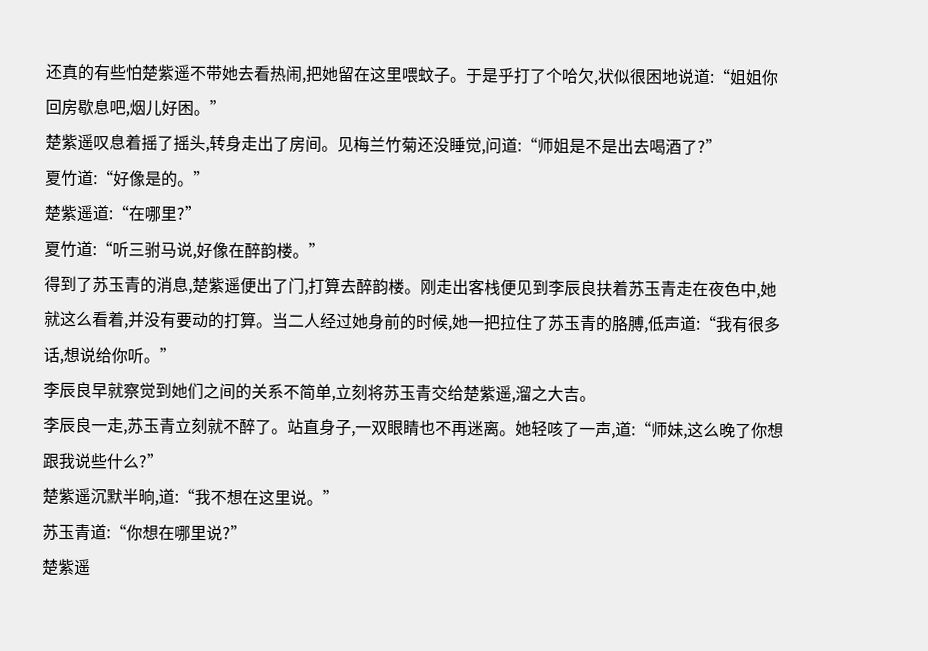还真的有些怕楚紫遥不带她去看热闹,把她留在这里喂蚊子。于是乎打了个哈欠,状似很困地说道:“姐姐你回房歇息吧,烟儿好困。”
楚紫遥叹息着摇了摇头,转身走出了房间。见梅兰竹菊还没睡觉,问道:“师姐是不是出去喝酒了?”
夏竹道:“好像是的。”
楚紫遥道:“在哪里?”
夏竹道:“听三驸马说,好像在醉韵楼。”
得到了苏玉青的消息,楚紫遥便出了门,打算去醉韵楼。刚走出客栈便见到李辰良扶着苏玉青走在夜色中,她就这么看着,并没有要动的打算。当二人经过她身前的时候,她一把拉住了苏玉青的胳膊,低声道:“我有很多话,想说给你听。”
李辰良早就察觉到她们之间的关系不简单,立刻将苏玉青交给楚紫遥,溜之大吉。
李辰良一走,苏玉青立刻就不醉了。站直身子,一双眼睛也不再迷离。她轻咳了一声,道:“师妹,这么晚了你想跟我说些什么?”
楚紫遥沉默半晌,道:“我不想在这里说。”
苏玉青道:“你想在哪里说?”
楚紫遥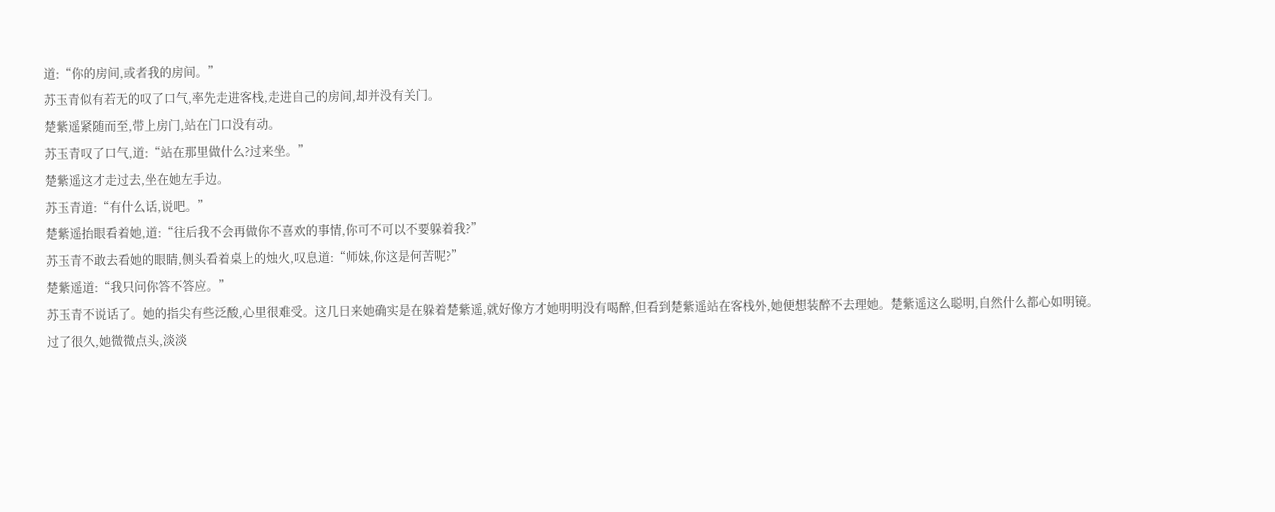道:“你的房间,或者我的房间。”
苏玉青似有若无的叹了口气,率先走进客栈,走进自己的房间,却并没有关门。
楚紫遥紧随而至,带上房门,站在门口没有动。
苏玉青叹了口气,道:“站在那里做什么?过来坐。”
楚紫遥这才走过去,坐在她左手边。
苏玉青道:“有什么话,说吧。”
楚紫遥抬眼看着她,道:“往后我不会再做你不喜欢的事情,你可不可以不要躲着我?”
苏玉青不敢去看她的眼睛,侧头看着桌上的烛火,叹息道:“师妹,你这是何苦呢?”
楚紫遥道:“我只问你答不答应。”
苏玉青不说话了。她的指尖有些泛酸,心里很难受。这几日来她确实是在躲着楚紫遥,就好像方才她明明没有喝醉,但看到楚紫遥站在客栈外,她便想装醉不去理她。楚紫遥这么聪明,自然什么都心如明镜。
过了很久,她微微点头,淡淡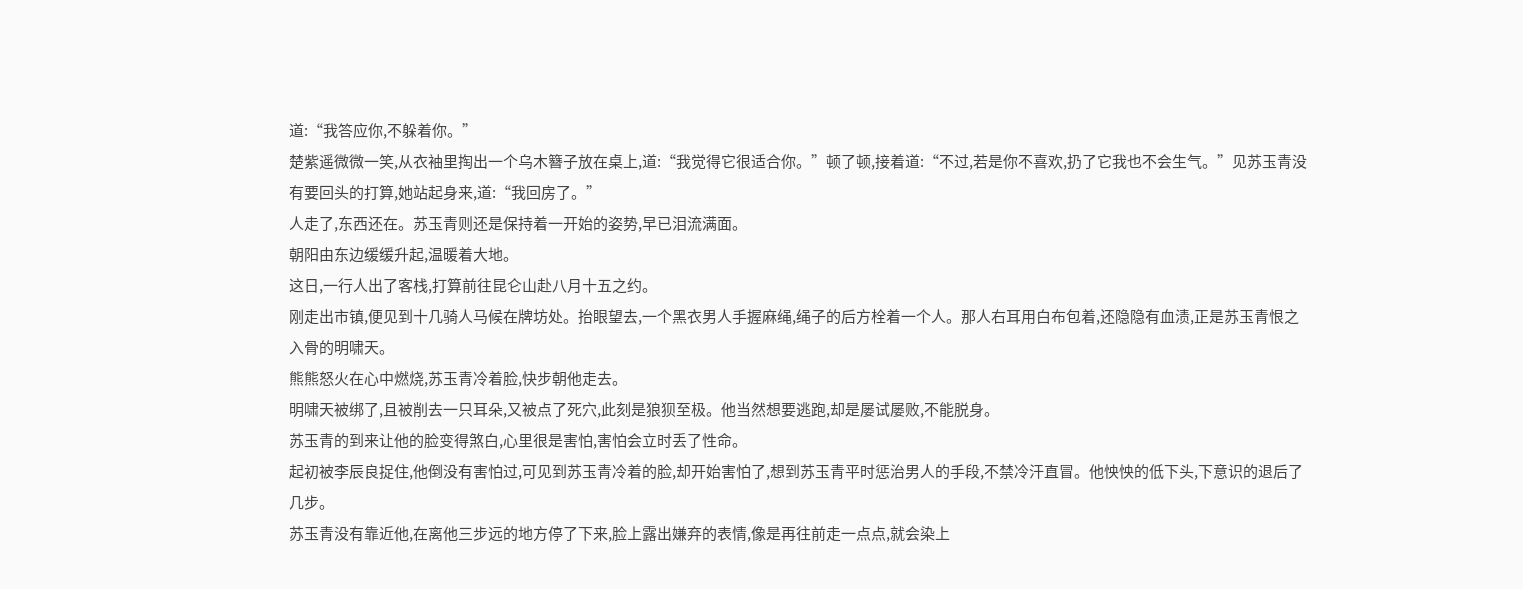道:“我答应你,不躲着你。”
楚紫遥微微一笑,从衣袖里掏出一个乌木簪子放在桌上,道:“我觉得它很适合你。”顿了顿,接着道:“不过,若是你不喜欢,扔了它我也不会生气。”见苏玉青没有要回头的打算,她站起身来,道:“我回房了。”
人走了,东西还在。苏玉青则还是保持着一开始的姿势,早已泪流满面。
朝阳由东边缓缓升起,温暖着大地。
这日,一行人出了客栈,打算前往昆仑山赴八月十五之约。
刚走出市镇,便见到十几骑人马候在牌坊处。抬眼望去,一个黑衣男人手握麻绳,绳子的后方栓着一个人。那人右耳用白布包着,还隐隐有血渍,正是苏玉青恨之入骨的明啸天。
熊熊怒火在心中燃烧,苏玉青冷着脸,快步朝他走去。
明啸天被绑了,且被削去一只耳朵,又被点了死穴,此刻是狼狈至极。他当然想要逃跑,却是屡试屡败,不能脱身。
苏玉青的到来让他的脸变得煞白,心里很是害怕,害怕会立时丢了性命。
起初被李辰良捉住,他倒没有害怕过,可见到苏玉青冷着的脸,却开始害怕了,想到苏玉青平时惩治男人的手段,不禁冷汗直冒。他怏怏的低下头,下意识的退后了几步。
苏玉青没有靠近他,在离他三步远的地方停了下来,脸上露出嫌弃的表情,像是再往前走一点点,就会染上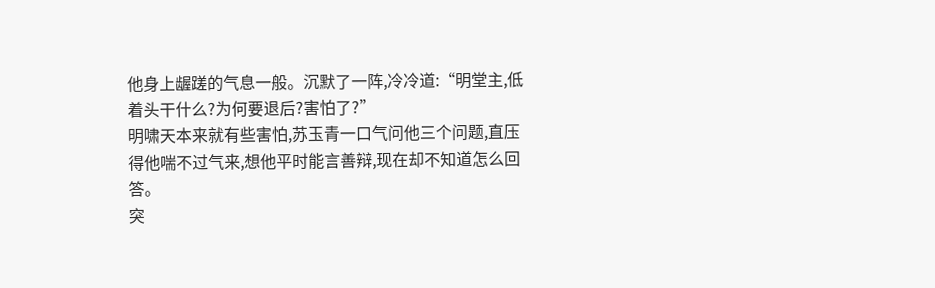他身上龌蹉的气息一般。沉默了一阵,冷冷道:“明堂主,低着头干什么?为何要退后?害怕了?”
明啸天本来就有些害怕,苏玉青一口气问他三个问题,直压得他喘不过气来,想他平时能言善辩,现在却不知道怎么回答。
突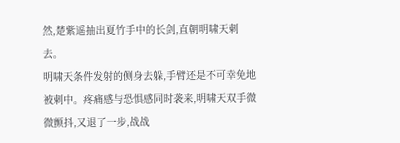然,楚紫遥抽出夏竹手中的长剑,直朝明啸天刺去。
明啸天条件发射的侧身去躲,手臂还是不可幸免地被刺中。疼痛感与恐惧感同时袭来,明啸天双手微微颤抖,又退了一步,战战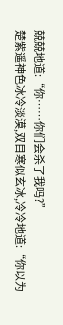兢兢地道:“你……你们会杀了我吗?”
楚紫遥神色冰冷淡漠,双目寒似玄冰,冷冷地道:“你以为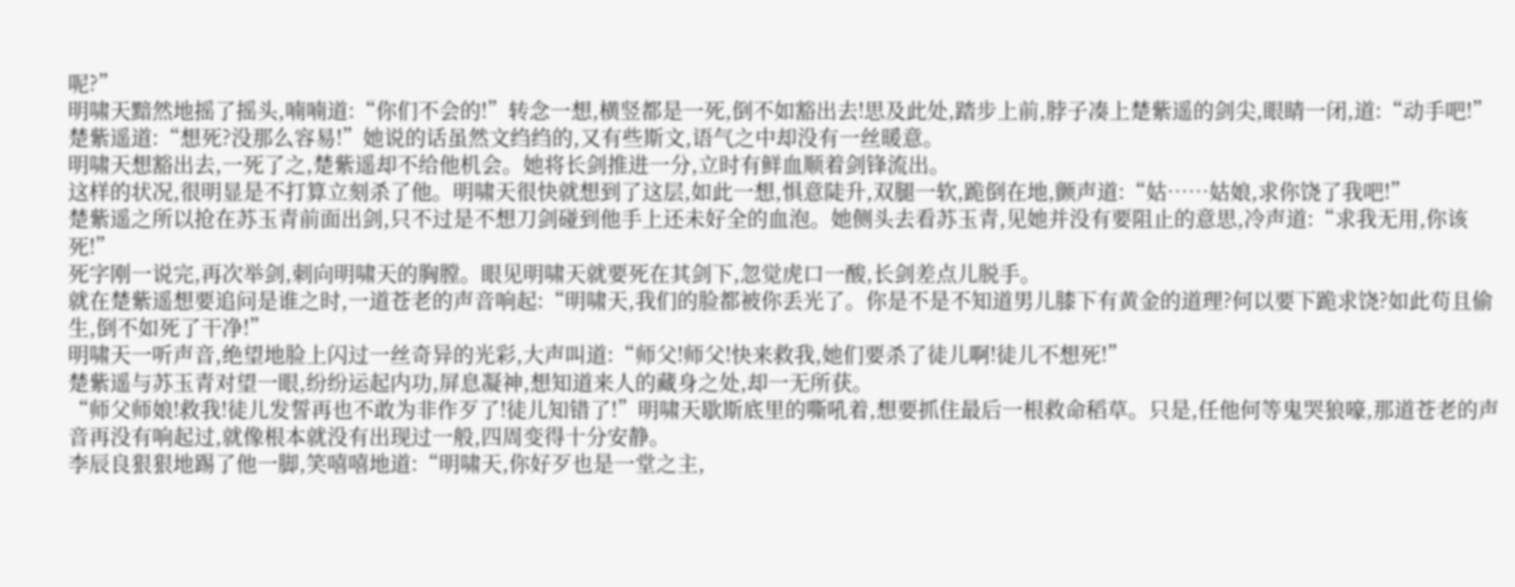呢?”
明啸天黯然地摇了摇头,喃喃道:“你们不会的!”转念一想,横竖都是一死,倒不如豁出去!思及此处,踏步上前,脖子凑上楚紫遥的剑尖,眼睛一闭,道:“动手吧!”
楚紫遥道:“想死?没那么容易!”她说的话虽然文绉绉的,又有些斯文,语气之中却没有一丝暖意。
明啸天想豁出去,一死了之,楚紫遥却不给他机会。她将长剑推进一分,立时有鲜血顺着剑锋流出。
这样的状况,很明显是不打算立刻杀了他。明啸天很快就想到了这层,如此一想,惧意陡升,双腿一软,跪倒在地,颤声道:“姑……姑娘,求你饶了我吧!”
楚紫遥之所以抢在苏玉青前面出剑,只不过是不想刀剑碰到他手上还未好全的血泡。她侧头去看苏玉青,见她并没有要阻止的意思,冷声道:“求我无用,你该死!”
死字刚一说完,再次举剑,刺向明啸天的胸膛。眼见明啸天就要死在其剑下,忽觉虎口一酸,长剑差点儿脱手。
就在楚紫遥想要追问是谁之时,一道苍老的声音响起:“明啸天,我们的脸都被你丢光了。你是不是不知道男儿膝下有黄金的道理?何以要下跪求饶?如此苟且偷生,倒不如死了干净!”
明啸天一听声音,绝望地脸上闪过一丝奇异的光彩,大声叫道:“师父!师父!快来救我,她们要杀了徒儿啊!徒儿不想死!”
楚紫遥与苏玉青对望一眼,纷纷运起内功,屏息凝神,想知道来人的藏身之处,却一无所获。
“师父师娘!救我!徒儿发誓再也不敢为非作歹了!徒儿知错了!”明啸天歇斯底里的嘶吼着,想要抓住最后一根救命稻草。只是,任他何等鬼哭狼嚎,那道苍老的声音再没有响起过,就像根本就没有出现过一般,四周变得十分安静。
李辰良狠狠地踢了他一脚,笑嘻嘻地道:“明啸天,你好歹也是一堂之主,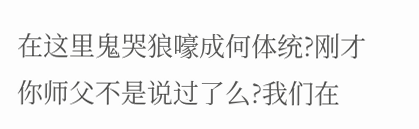在这里鬼哭狼嚎成何体统?刚才你师父不是说过了么?我们在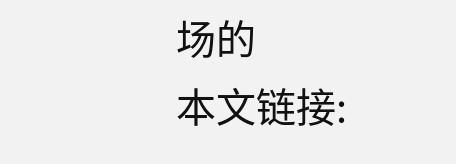场的
本文链接: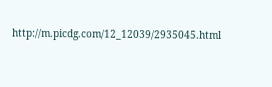http://m.picdg.com/12_12039/2935045.html